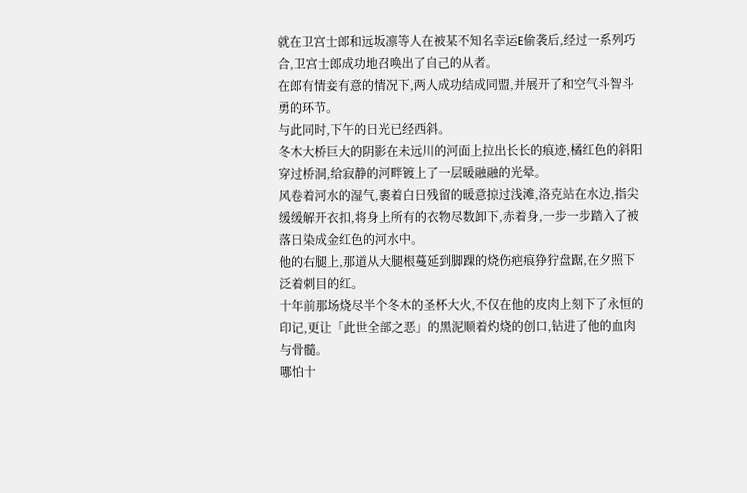就在卫宫士郎和远坂凛等人在被某不知名幸运E偷袭后,经过一系列巧合,卫宫士郎成功地召唤出了自己的从者。
在郎有情妾有意的情况下,两人成功结成同盟,并展开了和空气斗智斗勇的环节。
与此同时,下午的日光已经西斜。
冬木大桥巨大的阴影在未远川的河面上拉出长长的痕迹,橘红色的斜阳穿过桥洞,给寂静的河畔镀上了一层暖融融的光晕。
风卷着河水的湿气,裹着白日残留的暖意掠过浅滩,洛克站在水边,指尖缓缓解开衣扣,将身上所有的衣物尽数卸下,赤着身,一步一步踏入了被落日染成金红色的河水中。
他的右腿上,那道从大腿根蔓延到脚踝的烧伤疤痕狰狞盘踞,在夕照下泛着刺目的红。
十年前那场烧尽半个冬木的圣杯大火,不仅在他的皮肉上刻下了永恒的印记,更让「此世全部之恶」的黑泥顺着灼烧的创口,钻进了他的血肉与骨髓。
哪怕十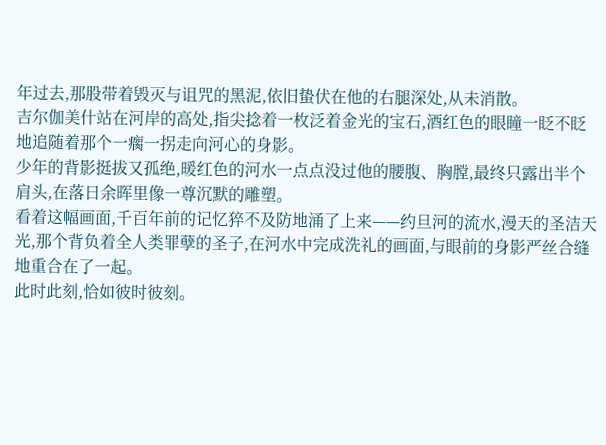年过去,那股带着毁灭与诅咒的黑泥,依旧蛰伏在他的右腿深处,从未消散。
吉尔伽美什站在河岸的高处,指尖捻着一枚泛着金光的宝石,酒红色的眼瞳一眨不眨地追随着那个一瘸一拐走向河心的身影。
少年的背影挺拔又孤绝,暖红色的河水一点点没过他的腰腹、胸膛,最终只露出半个肩头,在落日余晖里像一尊沉默的雕塑。
看着这幅画面,千百年前的记忆猝不及防地涌了上来——约旦河的流水,漫天的圣洁天光,那个背负着全人类罪孽的圣子,在河水中完成洗礼的画面,与眼前的身影严丝合缝地重合在了一起。
此时此刻,恰如彼时彼刻。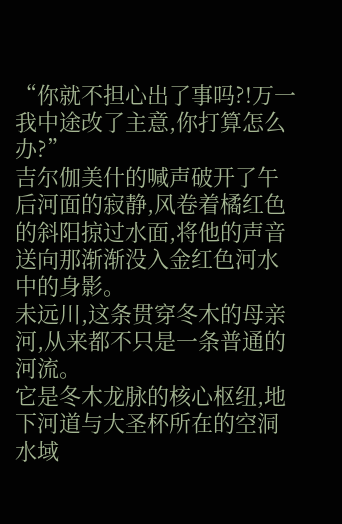“你就不担心出了事吗?!万一我中途改了主意,你打算怎么办?”
吉尔伽美什的喊声破开了午后河面的寂静,风卷着橘红色的斜阳掠过水面,将他的声音送向那渐渐没入金红色河水中的身影。
未远川,这条贯穿冬木的母亲河,从来都不只是一条普通的河流。
它是冬木龙脉的核心枢纽,地下河道与大圣杯所在的空洞水域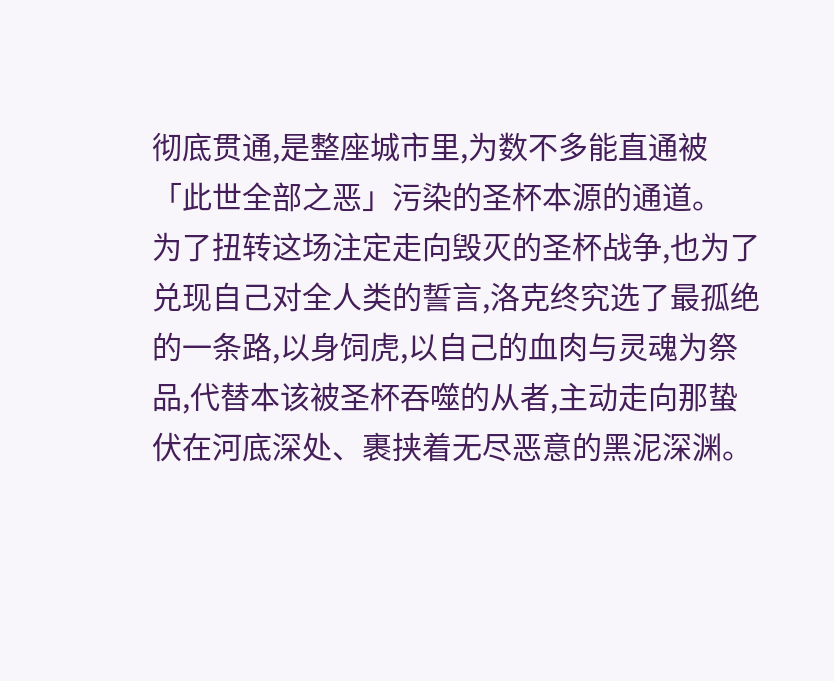彻底贯通,是整座城市里,为数不多能直通被「此世全部之恶」污染的圣杯本源的通道。
为了扭转这场注定走向毁灭的圣杯战争,也为了兑现自己对全人类的誓言,洛克终究选了最孤绝的一条路,以身饲虎,以自己的血肉与灵魂为祭品,代替本该被圣杯吞噬的从者,主动走向那蛰伏在河底深处、裹挟着无尽恶意的黑泥深渊。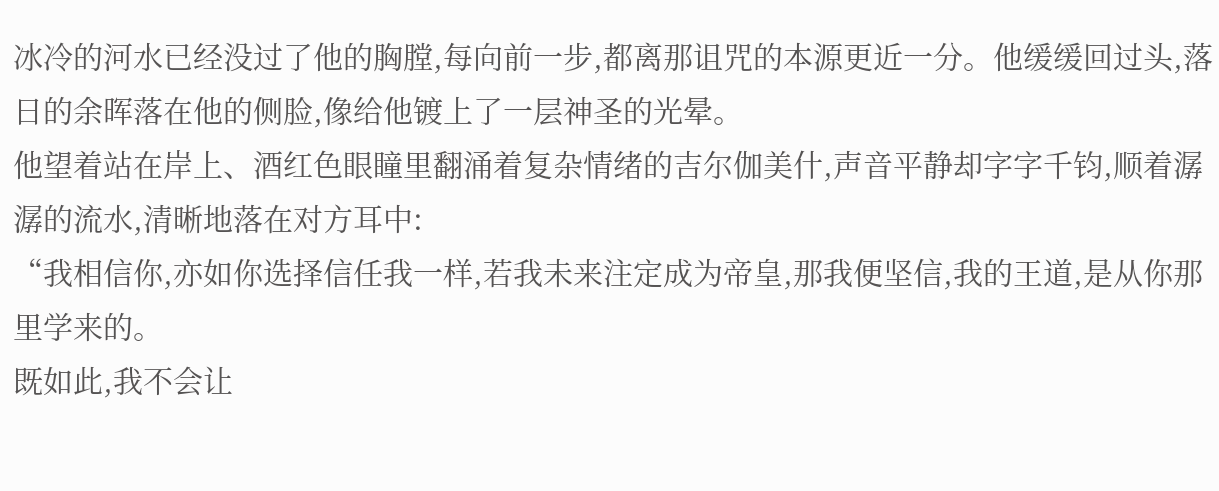冰冷的河水已经没过了他的胸膛,每向前一步,都离那诅咒的本源更近一分。他缓缓回过头,落日的余晖落在他的侧脸,像给他镀上了一层神圣的光晕。
他望着站在岸上、酒红色眼瞳里翻涌着复杂情绪的吉尔伽美什,声音平静却字字千钧,顺着潺潺的流水,清晰地落在对方耳中:
“我相信你,亦如你选择信任我一样,若我未来注定成为帝皇,那我便坚信,我的王道,是从你那里学来的。
既如此,我不会让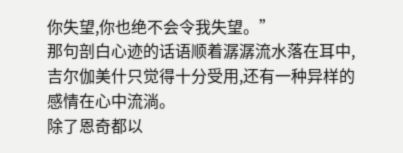你失望,你也绝不会令我失望。”
那句剖白心迹的话语顺着潺潺流水落在耳中,吉尔伽美什只觉得十分受用,还有一种异样的感情在心中流淌。
除了恩奇都以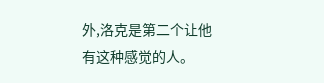外,洛克是第二个让他有这种感觉的人。